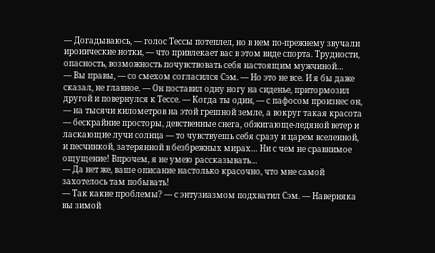— Догадываюсь, — голос Тессы потеплел, но в нем по-прежнему звучали иронические нотки, — что привлекает вас в этом виде спорта. Трудности, опасность, возможность почувствовать себя настоящим мужчиной…
— Вы правы, — со смехом согласился Сэм. — Но это не все. И я бы даже сказал, не главное. — Он поставил одну ногу на сиденье, притормозил другой и повернулся к Тессе. — Когда ты один, — с пафосом произнес он, — на тысячи километров на этой грешной земле, а вокруг такая красота — бескрайние просторы, девственные снега, обжигающе-ледяной ветер и ласкающие лучи солнца — то чувствуешь себя сразу и царем вселенной, и песчинкой, затерянной в безбрежных мирах… Ни с чем не сравнимое ощущение! Впрочем, я не умею рассказывать…
— Да нет же, ваше описание настолько красочно, что мне самой захотелось там побывать!
— Так какие проблемы? — с энтузиазмом подхватил Сэм. — Наверняка вы зимой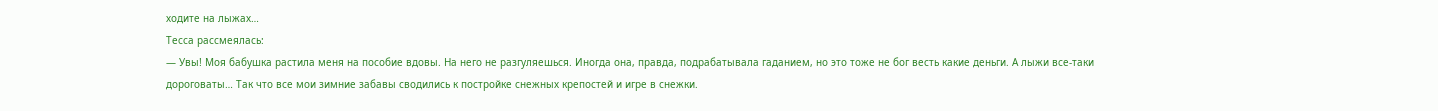ходите на лыжах…
Тесса рассмеялась:
— Увы! Моя бабушка растила меня на пособие вдовы. На него не разгуляешься. Иногда она, правда, подрабатывала гаданием, но это тоже не бог весть какие деньги. А лыжи все-таки дороговаты… Так что все мои зимние забавы сводились к постройке снежных крепостей и игре в снежки.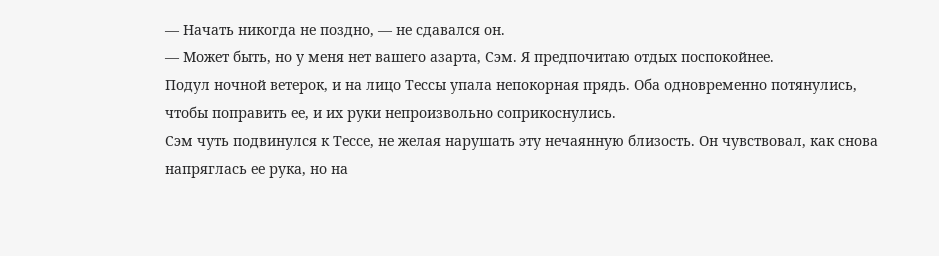— Начать никогда не поздно, — не сдавался он.
— Может быть, но у меня нет вашего азарта, Сэм. Я предпочитаю отдых поспокойнее.
Подул ночной ветерок, и на лицо Тессы упала непокорная прядь. Оба одновременно потянулись, чтобы поправить ее, и их руки непроизвольно соприкоснулись.
Сэм чуть подвинулся к Тессе, не желая нарушать эту нечаянную близость. Он чувствовал, как снова напряглась ее рука, но на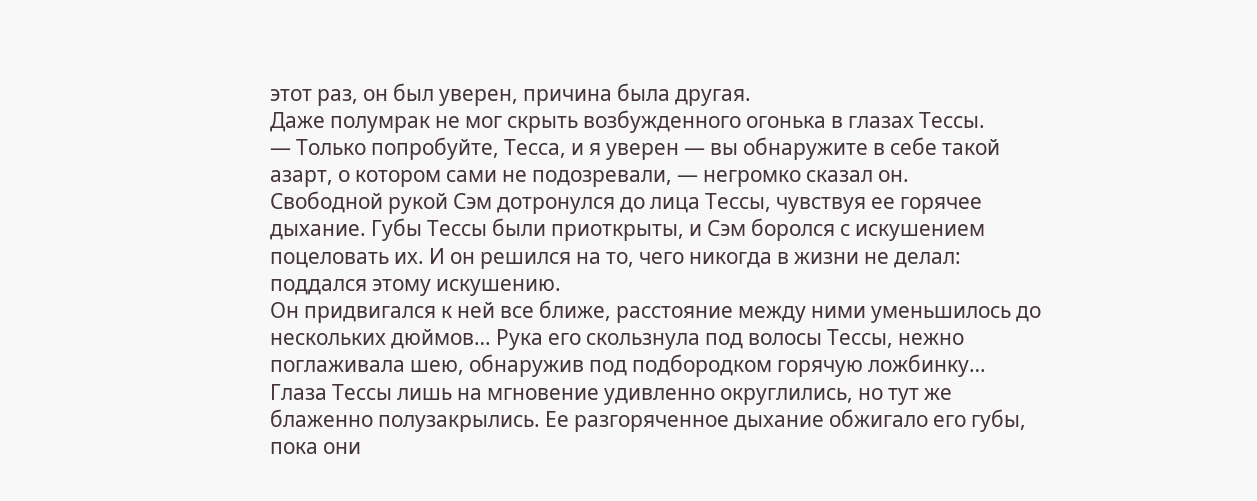этот раз, он был уверен, причина была другая.
Даже полумрак не мог скрыть возбужденного огонька в глазах Тессы.
— Только попробуйте, Тесса, и я уверен — вы обнаружите в себе такой азарт, о котором сами не подозревали, — негромко сказал он.
Свободной рукой Сэм дотронулся до лица Тессы, чувствуя ее горячее дыхание. Губы Тессы были приоткрыты, и Сэм боролся с искушением поцеловать их. И он решился на то, чего никогда в жизни не делал: поддался этому искушению.
Он придвигался к ней все ближе, расстояние между ними уменьшилось до нескольких дюймов… Рука его скользнула под волосы Тессы, нежно поглаживала шею, обнаружив под подбородком горячую ложбинку…
Глаза Тессы лишь на мгновение удивленно округлились, но тут же блаженно полузакрылись. Ее разгоряченное дыхание обжигало его губы, пока они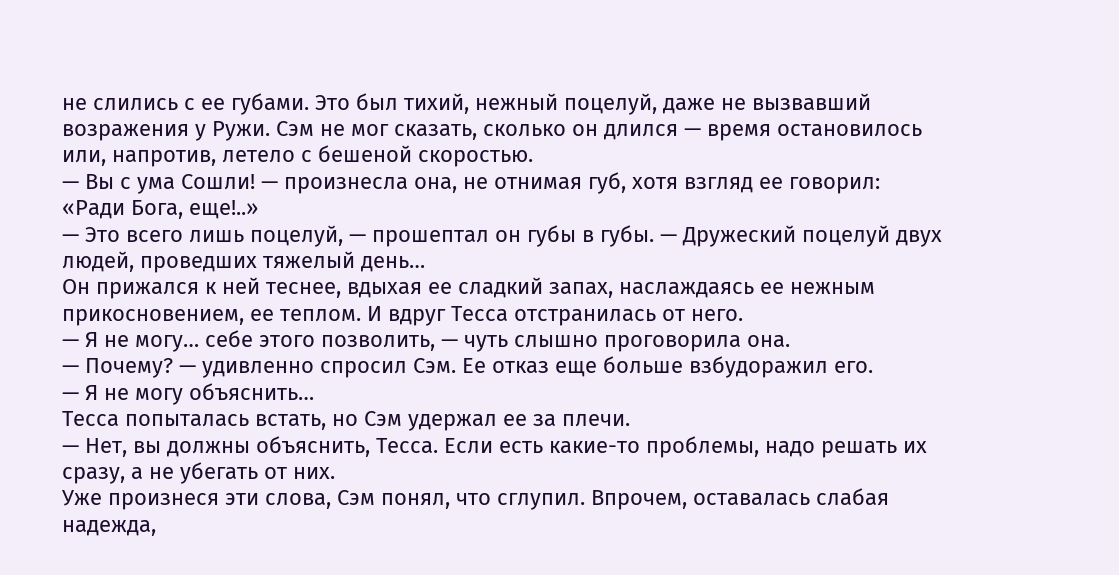не слились с ее губами. Это был тихий, нежный поцелуй, даже не вызвавший возражения у Ружи. Сэм не мог сказать, сколько он длился — время остановилось или, напротив, летело с бешеной скоростью.
— Вы с ума Сошли! — произнесла она, не отнимая губ, хотя взгляд ее говорил: «Ради Бога, еще!..»
— Это всего лишь поцелуй, — прошептал он губы в губы. — Дружеский поцелуй двух людей, проведших тяжелый день…
Он прижался к ней теснее, вдыхая ее сладкий запах, наслаждаясь ее нежным прикосновением, ее теплом. И вдруг Тесса отстранилась от него.
— Я не могу… себе этого позволить, — чуть слышно проговорила она.
— Почему? — удивленно спросил Сэм. Ее отказ еще больше взбудоражил его.
— Я не могу объяснить…
Тесса попыталась встать, но Сэм удержал ее за плечи.
— Нет, вы должны объяснить, Тесса. Если есть какие-то проблемы, надо решать их сразу, а не убегать от них.
Уже произнеся эти слова, Сэм понял, что сглупил. Впрочем, оставалась слабая надежда,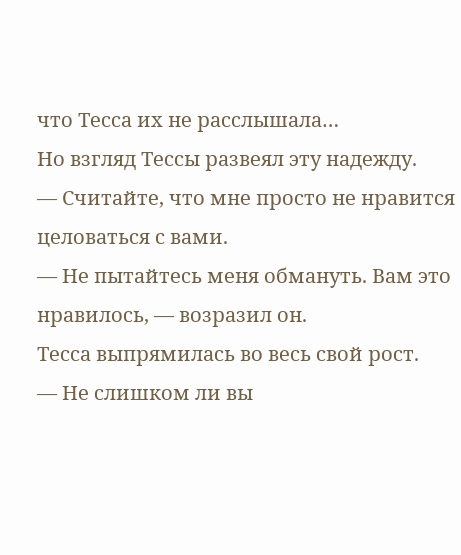что Тесса их не расслышала…
Но взгляд Тессы развеял эту надежду.
— Считайте, что мне просто не нравится целоваться с вами.
— Не пытайтесь меня обмануть. Вам это нравилось, — возразил он.
Тесса выпрямилась во весь свой рост.
— Не слишком ли вы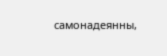самонадеянны,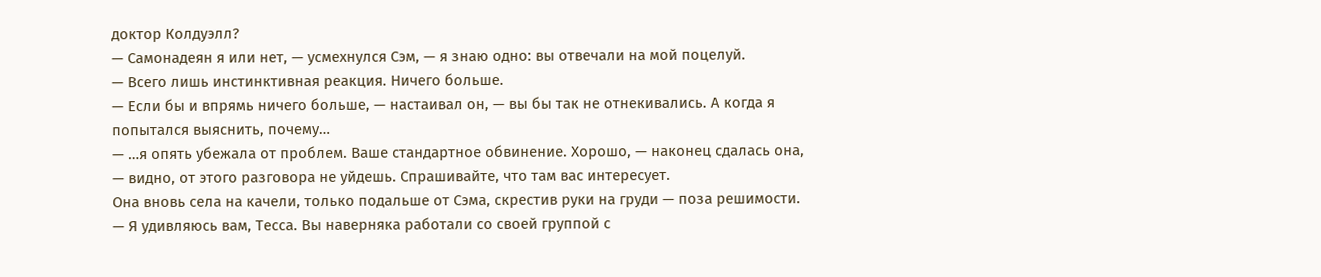доктор Колдуэлл?
— Самонадеян я или нет, — усмехнулся Сэм, — я знаю одно: вы отвечали на мой поцелуй.
— Всего лишь инстинктивная реакция. Ничего больше.
— Если бы и впрямь ничего больше, — настаивал он, — вы бы так не отнекивались. А когда я попытался выяснить, почему…
— …я опять убежала от проблем. Ваше стандартное обвинение. Хорошо, — наконец сдалась она, — видно, от этого разговора не уйдешь. Спрашивайте, что там вас интересует.
Она вновь села на качели, только подальше от Сэма, скрестив руки на груди — поза решимости.
— Я удивляюсь вам, Тесса. Вы наверняка работали со своей группой с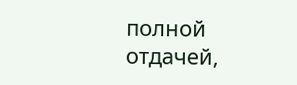полной отдачей,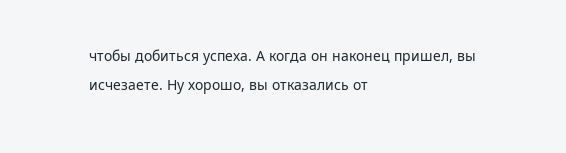чтобы добиться успеха. А когда он наконец пришел, вы исчезаете. Ну хорошо, вы отказались от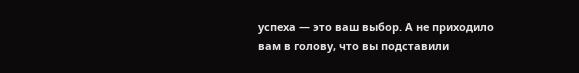успеха — это ваш выбор. А не приходило вам в голову, что вы подставили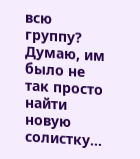всю группу? Думаю, им было не так просто найти новую солистку…